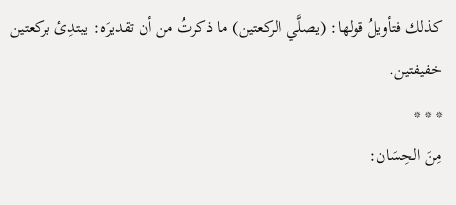كذلك فتأويلُ قولها: (يصلَّي الركعتين) ما ذكرتُ من أن تقديرَه: يبتدِئ بركعتين خفيفتين.
* * *
مِنَ الحِسَان: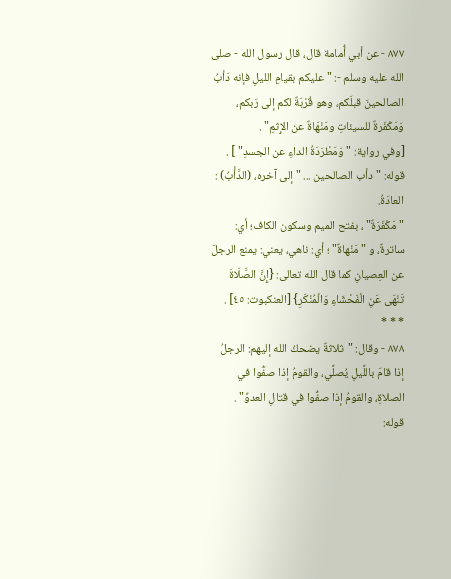٨٧٧ - عن أبي أُمامة قال، قال رسول الله - صلى الله عليه وسلم -: "عليكم بقيامِ الليلِ فإنه دَأبُ الصالحينَ قبلَكم، وهو قُرْبَةٌ لكم إلى رَبكم، وَمَكْفَرةٌ للسيئاتِ ومَنْهَاةٌ عن الإِثمِ" .
[وفي رواية: "وَمَطْرَدَةُ الداءِ عن الجسدِ" ] .
قوله: "دأب الصالحين ... " إلى آخره، (الدَّأْبُ) : العادَةُ.
"مَكْفَرَةٌ" ، بفتح الميم وسكون الكاف؛ أي: ساترةٌ، و "مَنْهاةٌ" ؛ أي: ناهي، يعني: يمنع الرجلَ عن العِصيانِ كما قال الله تعالى: {إِنَّ الصَّلَاةَ تَنْهَى عَنِ الْفَحْشَاءِ وَالْمُنْكَرِ} [العنكبوت: ٤٥] .
* * *
٨٧٨ - وقال: "ثلاثةٌ يضحكُ الله إليهم: الرجلُ إذا قامَ باللَّيلِ يُصلَّي، والقومُ إذا صفُّوا في الصلاةِ، والقومُ إذا صفُّوا في قتالِ العدوِّ" .
قوله: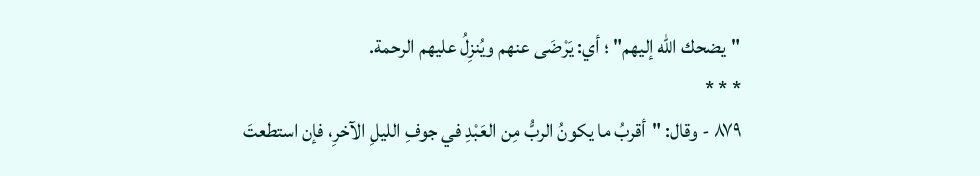"يضحك الله إليهم" ؛ أي: يَرْضَى عنهم ويُنزِلُ عليهم الرحمة.
* * *
٨٧٩ - وقال: "أقربُ ما يكونُ الربُّ مِن العَبْدِ في جوفِ الليلِ الآخرِ، فإن استطعتَ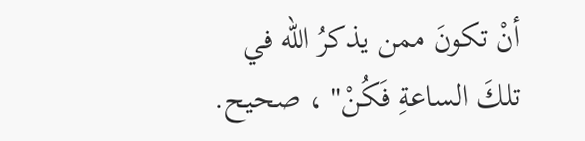أنْ تكونَ ممن يذكرُ الله في تلكَ الساعةِ فَكُنْ" ، صحيح.